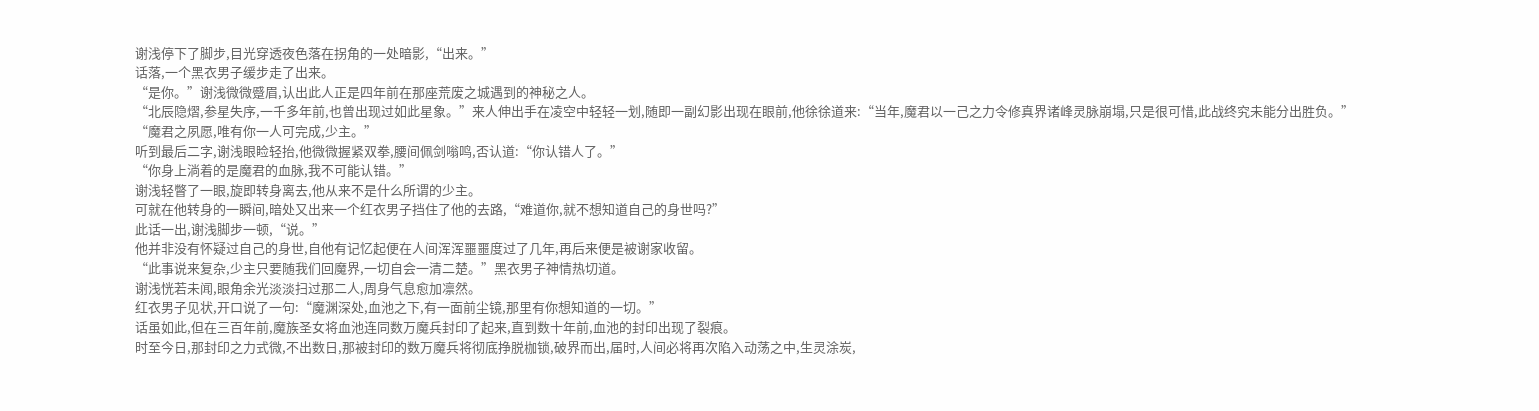谢浅停下了脚步,目光穿透夜色落在拐角的一处暗影,“出来。”
话落,一个黑衣男子缓步走了出来。
“是你。”谢浅微微蹙眉,认出此人正是四年前在那座荒废之城遇到的神秘之人。
“北辰隐熠,参星失序,一千多年前,也曾出现过如此星象。”来人伸出手在凌空中轻轻一划,随即一副幻影出现在眼前,他徐徐道来:“当年,魔君以一己之力令修真界诸峰灵脉崩塌,只是很可惜,此战终究未能分出胜负。”
“魔君之夙愿,唯有你一人可完成,少主。”
听到最后二字,谢浅眼睑轻抬,他微微握紧双拳,腰间佩剑嗡鸣,否认道:“你认错人了。”
“你身上淌着的是魔君的血脉,我不可能认错。”
谢浅轻瞥了一眼,旋即转身离去,他从来不是什么所谓的少主。
可就在他转身的一瞬间,暗处又出来一个红衣男子挡住了他的去路,“难道你,就不想知道自己的身世吗?”
此话一出,谢浅脚步一顿,“说。”
他并非没有怀疑过自己的身世,自他有记忆起便在人间浑浑噩噩度过了几年,再后来便是被谢家收留。
“此事说来复杂,少主只要随我们回魔界,一切自会一清二楚。”黑衣男子神情热切道。
谢浅恍若未闻,眼角余光淡淡扫过那二人,周身气息愈加凛然。
红衣男子见状,开口说了一句:“魔渊深处,血池之下,有一面前尘镜,那里有你想知道的一切。”
话虽如此,但在三百年前,魔族圣女将血池连同数万魔兵封印了起来,直到数十年前,血池的封印出现了裂痕。
时至今日,那封印之力式微,不出数日,那被封印的数万魔兵将彻底挣脱枷锁,破界而出,届时,人间必将再次陷入动荡之中,生灵涂炭,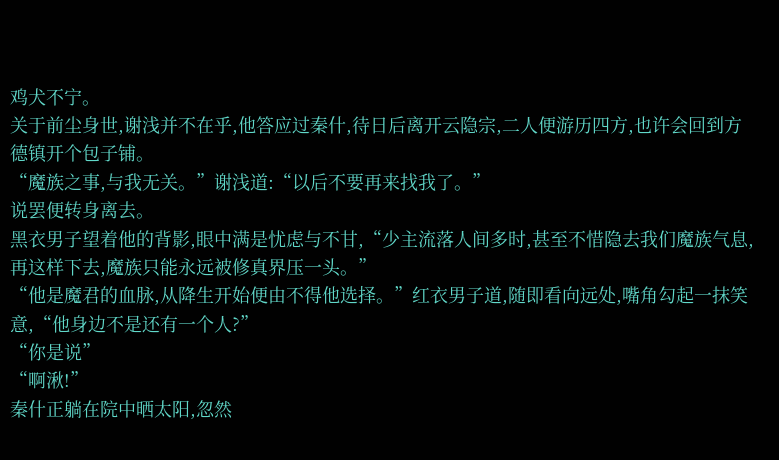鸡犬不宁。
关于前尘身世,谢浅并不在乎,他答应过秦什,待日后离开云隐宗,二人便游历四方,也许会回到方德镇开个包子铺。
“魔族之事,与我无关。”谢浅道:“以后不要再来找我了。”
说罢便转身离去。
黑衣男子望着他的背影,眼中满是忧虑与不甘,“少主流落人间多时,甚至不惜隐去我们魔族气息,再这样下去,魔族只能永远被修真界压一头。”
“他是魔君的血脉,从降生开始便由不得他选择。”红衣男子道,随即看向远处,嘴角勾起一抹笑意,“他身边不是还有一个人?”
“你是说”
“啊湫!”
秦什正躺在院中晒太阳,忽然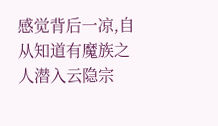感觉背后一凉,自从知道有魔族之人潜入云隐宗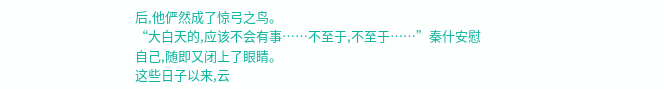后,他俨然成了惊弓之鸟。
“大白天的,应该不会有事……不至于,不至于……”秦什安慰自己,随即又闭上了眼睛。
这些日子以来,云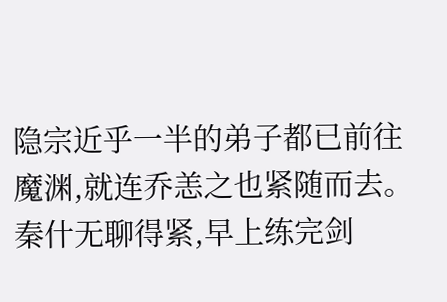隐宗近乎一半的弟子都已前往魔渊,就连乔恙之也紧随而去。
秦什无聊得紧,早上练完剑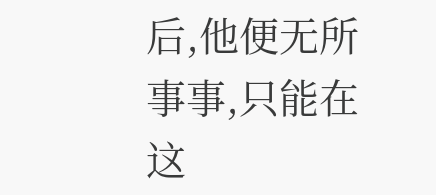后,他便无所事事,只能在这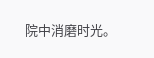院中消磨时光。